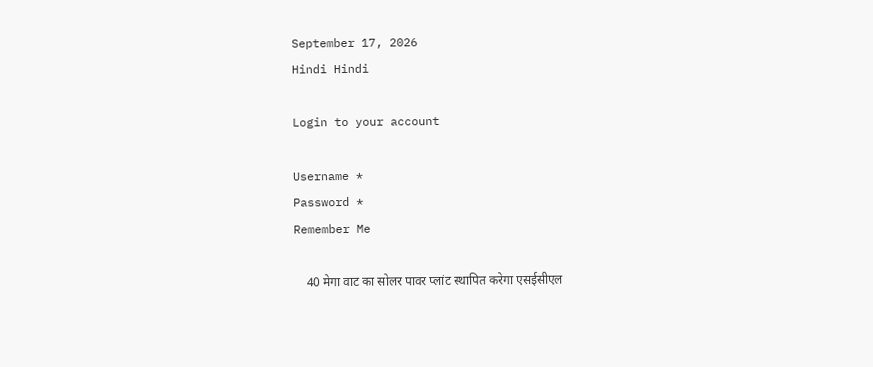September 17, 2026
Hindi Hindi

Login to your account

Username *
Password *
Remember Me

    40 मेगा वाट का सोलर पावर प्लांट स्थापित करेगा एसईसीएल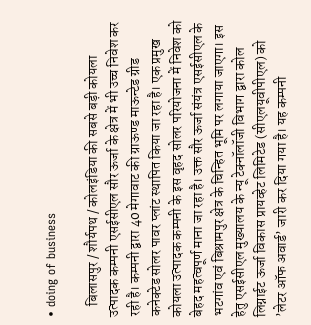• doing of business

    बिलासपुर / शौर्यपथ / कोलइंडिया की सबसे बड़ी कोयला उत्पादक कम्पनी एसईसीएल सौर ऊर्जा के क्षेत्र में भी उच्च निवेश कर रही है। कम्पनी द्वारा 40 मेगावाट की ग्राऊण्ड माऊन्टेड ग्रीड कनेक्टेड सोलर पावर प्लांट स्थापित किया जा रहा है। एक प्रमुख कोयला उत्पादक कम्पनी के इस वृहद सोलर परियोजना में निवेश को बेहद महत्वपूर्ण माना जा रहा है। उक्त सौर ऊर्जा संयंत्र एसईसीएल के भटगांव एवं बिश्रामपुर क्षेत्र के चिन्हित भूमि पर लगाया जाएगा। इस हेतु एसईसीएल मुख्यालय के न्यू टेक्नॉलॉजी विभाग द्वारा कोल लिग्नाईट ऊर्जा विकास प्रायव्हेट लिमिटेड (सीएलयूवीपीएल) को ’लेटर ऑफ अवार्ड’ जारी कर दिया गया है। यह कम्पनी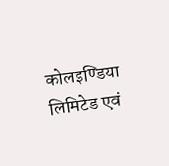कोलइण्डिया लिमिटेड एवं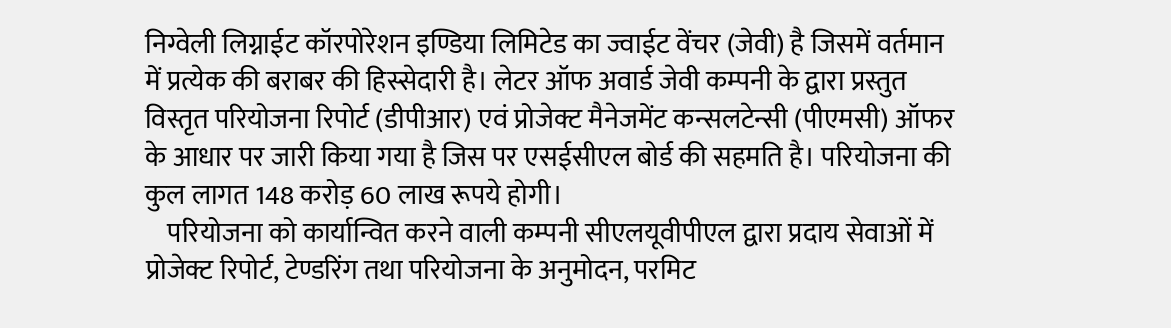निग्वेली लिग्नाईट कॉरपोरेशन इण्डिया लिमिटेड का ज्वाईट वेंचर (जेवी) है जिसमें वर्तमान में प्रत्येक की बराबर की हिस्सेदारी है। लेटर ऑफ अवार्ड जेवी कम्पनी के द्वारा प्रस्तुत विस्तृत परियोजना रिपोर्ट (डीपीआर) एवं प्रोजेक्ट मैनेजमेंट कन्सलटेन्सी (पीएमसी) ऑफर के आधार पर जारी किया गया है जिस पर एसईसीएल बोर्ड की सहमति है। परियोजना की कुल लागत 148 करोड़ 60 लाख रूपये होगी।
    परियोजना को कार्यान्वित करने वाली कम्पनी सीएलयूवीपीएल द्वारा प्रदाय सेवाओं में प्रोजेक्ट रिपोर्ट, टेण्डरिंग तथा परियोजना के अनुमोदन, परमिट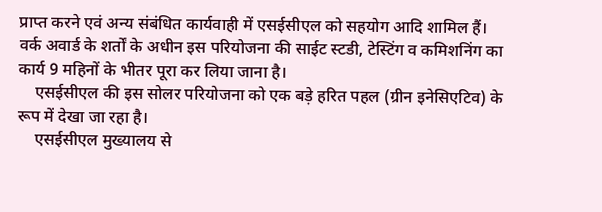प्राप्त करने एवं अन्य संबंधित कार्यवाही में एसईसीएल को सहयोग आदि शामिल हैं। वर्क अवार्ड के शर्तों के अधीन इस परियोजना की साईट स्टडी, टेस्टिंग व कमिशनिंग का कार्य 9 महिनों के भीतर पूरा कर लिया जाना है।
    एसईसीएल की इस सोलर परियोजना को एक बड़े हरित पहल (ग्रीन इनेसिएटिव) के रूप में देखा जा रहा है।
    एसईसीएल मुख्यालय से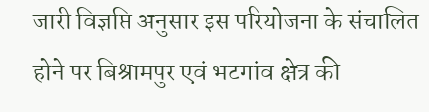जारी विज्ञप्ति अनुसार इस परियोजना के संचालित होने पर बिश्रामपुर एवं भटगांव क्षेत्र की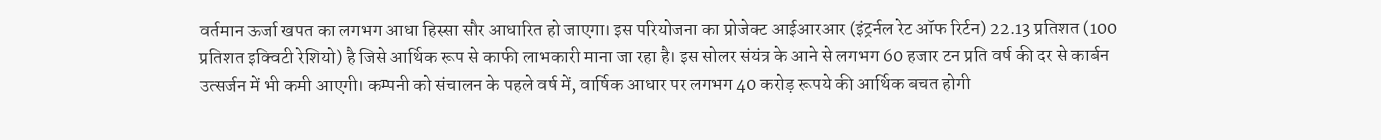वर्तमान ऊर्जा खपत का लगभग आधा हिस्सा सौर आधारित हो जाएगा। इस परियोजना का प्रोजेक्ट आईआरआर (इंट्रर्नल रेट ऑफ रिर्टन) 22.13 प्रतिशत (100 प्रतिशत इक्विटी रेशियो) है जिसे आर्थिक रूप से काफी लाभकारी माना जा रहा है। इस सोलर संयंत्र के आने से लगभग 60 हजार टन प्रति वर्ष की दर से कार्बन उत्सर्जन में भी कमी आएगी। कम्पनी को संचालन के पहले वर्ष में, वार्षिक आधार पर लगभग 40 करोड़ रूपये की आर्थिक बचत होगी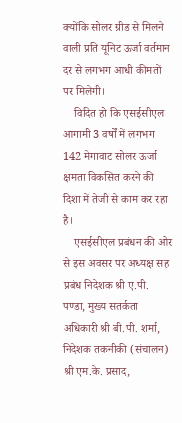क्योंकि सोलर ग्रीड से मिलने वाली प्रति यूनिट ऊर्जा वर्तमान दर से लगभग आधी कीमतों पर मिलेगी।
    विदित हो कि एसईसीएल आगामी 3 वर्षों में लगभग 142 मेगावाट सोलर ऊर्जा क्षमता विकसित करने की दिशा में तेजी से काम कर रहा है।
    एसईसीएल प्रबंधन की ओर से इस अवसर पर अध्यक्ष सह प्रबंध निदेशक श्री ए.पी. पण्डा, मुख्य सतर्कता अधिकारी श्री बी.पी. शर्मा, निदेशक तकनीकी (संचालन) श्री एम.के. प्रसाद,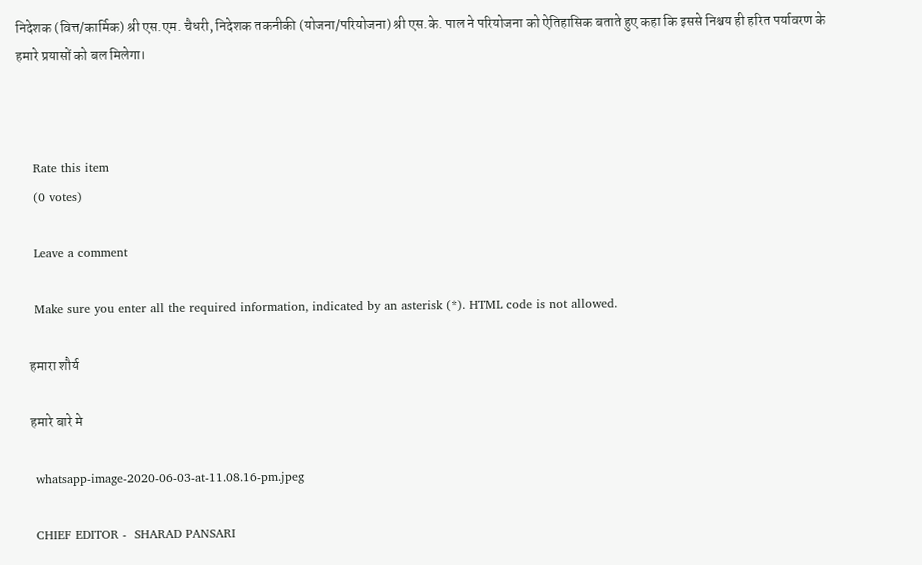निदेशक (वित्त/कार्मिक) श्री एस.एम. चैधरी, निदेशक तकनीकी (योजना/परियोजना) श्री एस.के. पाल ने परियोजना को ऐतिहासिक बताते हुए कहा कि इससे निश्चय ही हरित पर्यावरण के हमारे प्रयासों को बल मिलेगा।



    Rate this item
    (0 votes)

    Leave a comment

    Make sure you enter all the required information, indicated by an asterisk (*). HTML code is not allowed.

    हमारा शौर्य

    हमारे बारे मे

    whatsapp-image-2020-06-03-at-11.08.16-pm.jpeg

    CHIEF EDITOR -  SHARAD PANSARI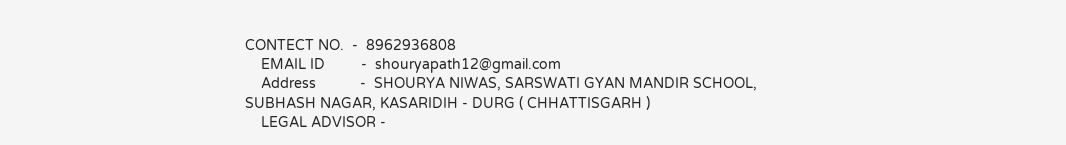CONTECT NO.  -  8962936808
    EMAIL ID         -  shouryapath12@gmail.com
    Address           -  SHOURYA NIWAS, SARSWATI GYAN MANDIR SCHOOL, SUBHASH NAGAR, KASARIDIH - DURG ( CHHATTISGARH )
    LEGAL ADVISOR -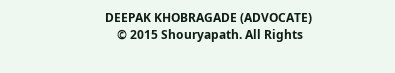DEEPAK KHOBRAGADE (ADVOCATE)
    © 2015 Shouryapath. All Rights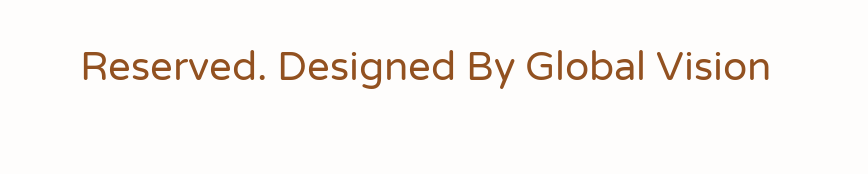Reserved. Designed By Global Vision